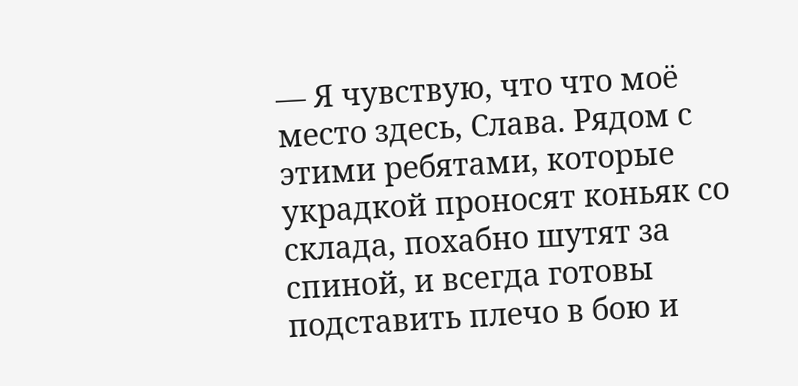— Я чувствую, что что моё место здесь, Слава. Рядом с этими ребятами, которые украдкой проносят коньяк со склада, похабно шутят за спиной, и всегда готовы подставить плечо в бою и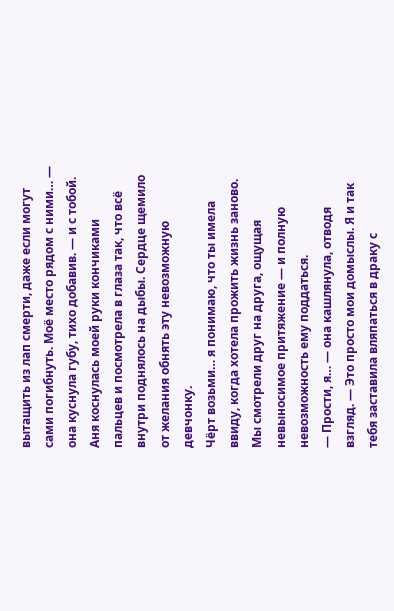вытащить из лап смерти, даже если могут сами погибнуть. Моё место рядом с ними… — она куснула губу, тихо добавив. — и с тобой.
Аня коснулась моей руки кончиками пальцев и посмотрела в глаза так, что всё внутри поднялось на дыбы. Сердце щемило от желания обнять эту невозможную девчонку.
Чёрт возьми… я понимаю, что ты имела ввиду, когда хотела прожить жизнь заново.
Мы смотрели друг на друга, ощущая невыносимое притяжение — и полную невозможность ему поддаться.
— Прости, я… — она кашлянула, отводя взгляд. — Это просто мои домыслы. Я и так тебя заставила вляпаться в драку с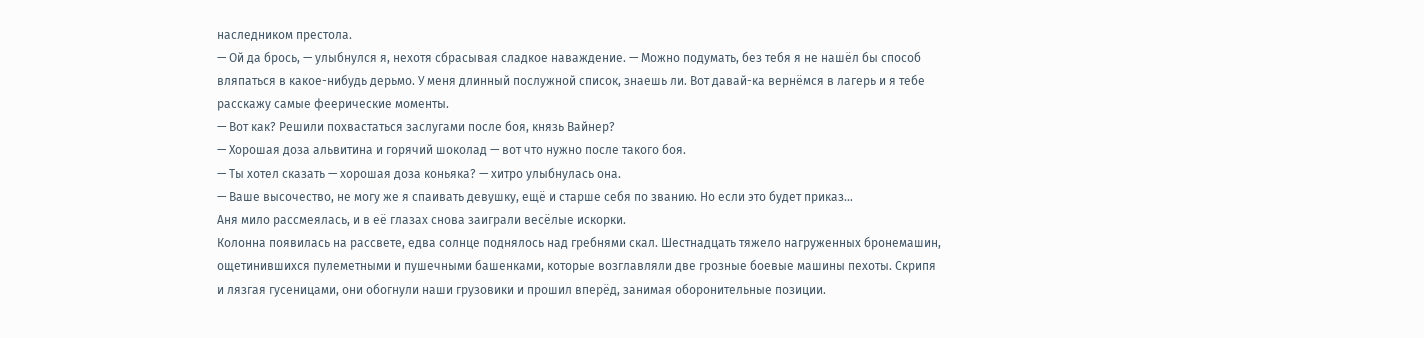наследником престола.
— Ой да брось, — улыбнулся я, нехотя сбрасывая сладкое наваждение. — Можно подумать, без тебя я не нашёл бы способ вляпаться в какое-нибудь дерьмо. У меня длинный послужной список, знаешь ли. Вот давай-ка вернёмся в лагерь и я тебе расскажу самые феерические моменты.
— Вот как? Решили похвастаться заслугами после боя, князь Вайнер?
— Хорошая доза альвитина и горячий шоколад — вот что нужно после такого боя.
— Ты хотел сказать — хорошая доза коньяка? — хитро улыбнулась она.
— Ваше высочество, не могу же я спаивать девушку, ещё и старше себя по званию. Но если это будет приказ…
Аня мило рассмеялась, и в её глазах снова заиграли весёлые искорки.
Колонна появилась на рассвете, едва солнце поднялось над гребнями скал. Шестнадцать тяжело нагруженных бронемашин, ощетинившихся пулеметными и пушечными башенками, которые возглавляли две грозные боевые машины пехоты. Скрипя и лязгая гусеницами, они обогнули наши грузовики и прошил вперёд, занимая оборонительные позиции.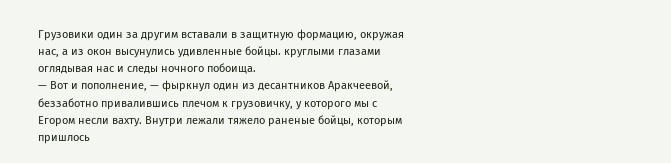Грузовики один за другим вставали в защитную формацию, окружая нас, а из окон высунулись удивленные бойцы. круглыми глазами оглядывая нас и следы ночного побоища.
— Вот и пополнение, — фыркнул один из десантников Аракчеевой, беззаботно привалившись плечом к грузовичку, у которого мы с Егором несли вахту. Внутри лежали тяжело раненые бойцы, которым пришлось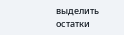выделить остатки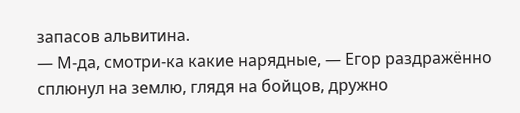запасов альвитина.
— М-да, смотри-ка какие нарядные, — Егор раздражённо сплюнул на землю, глядя на бойцов, дружно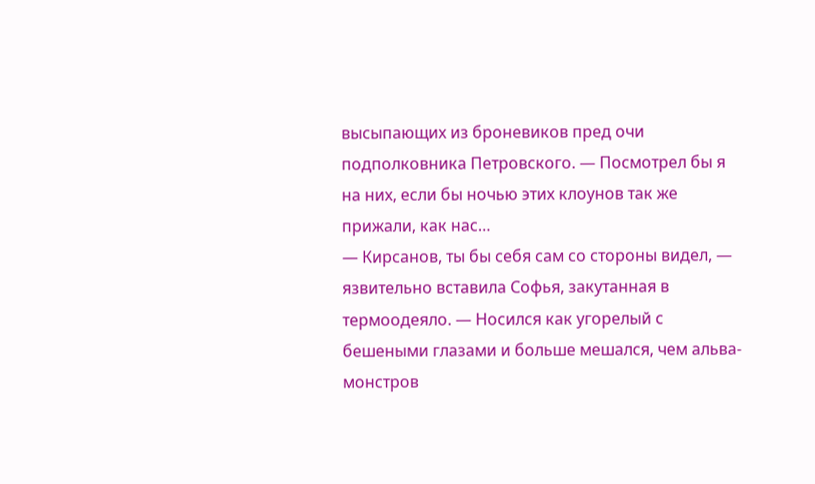высыпающих из броневиков пред очи подполковника Петровского. — Посмотрел бы я на них, если бы ночью этих клоунов так же прижали, как нас…
— Кирсанов, ты бы себя сам со стороны видел, — язвительно вставила Софья, закутанная в термоодеяло. — Носился как угорелый с бешеными глазами и больше мешался, чем альва-монстров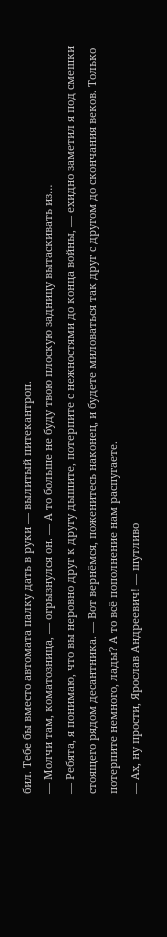бил. Тебе бы вместо автомата палку дать в руки — вылитый питекантроп.
— Молчи там, коматозница, — огрызнулся он. — А то больше не буду твою плоскую задницу вытаскивать из…
— Ребята, я понимаю, что вы неровно друг к другу дышите, потерпите с нежностями до конца войны, — ехидно заметил я под смешки стоящего рядом десантника. — Вот вернёмся, поженитесь наконец, и будете миловаться так друг с другом до скончания веков. Только потерпите немного, лады? А то всё пополнение нам распугаете.
— Ах, ну прости, Ярослав Андреевич! — шутливо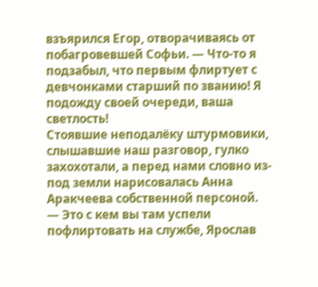взъярился Егор, отворачиваясь от побагровевшей Софьи. — Что-то я подзабыл, что первым флиртует с девчонками старший по званию! Я подожду своей очереди, ваша светлость!
Стоявшие неподалёку штурмовики, слышавшие наш разговор, гулко захохотали, а перед нами словно из-под земли нарисовалась Анна Аракчеева собственной персоной.
— Это с кем вы там успели пофлиртовать на службе, Ярослав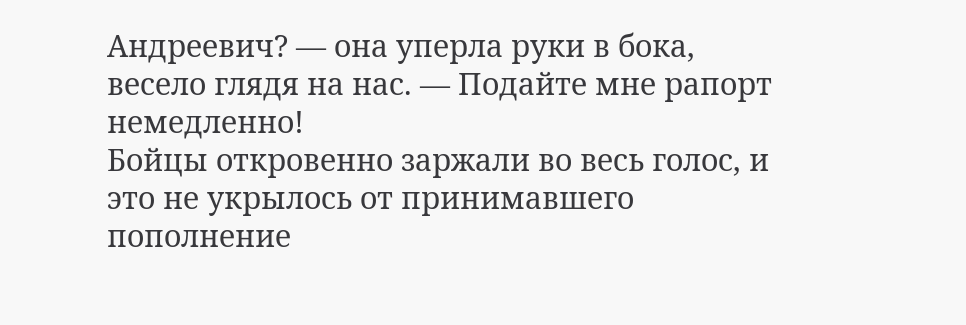Андреевич? — она уперла руки в бока, весело глядя на нас. — Подайте мне рапорт немедленно!
Бойцы откровенно заржали во весь голос, и это не укрылось от принимавшего пополнение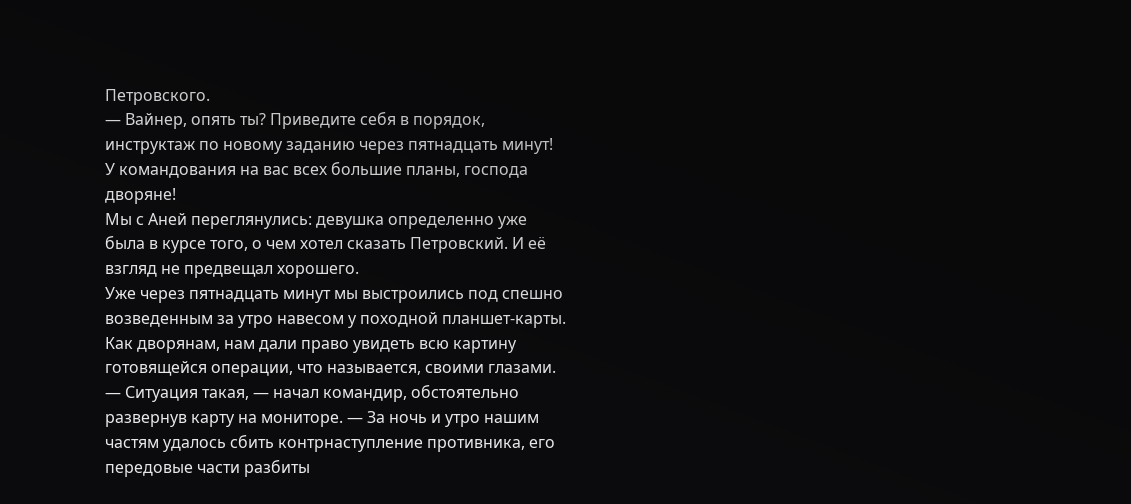Петровского.
— Вайнер, опять ты? Приведите себя в порядок, инструктаж по новому заданию через пятнадцать минут! У командования на вас всех большие планы, господа дворяне!
Мы с Аней переглянулись: девушка определенно уже была в курсе того, о чем хотел сказать Петровский. И её взгляд не предвещал хорошего.
Уже через пятнадцать минут мы выстроились под спешно возведенным за утро навесом у походной планшет-карты. Как дворянам, нам дали право увидеть всю картину готовящейся операции, что называется, своими глазами.
— Ситуация такая, — начал командир, обстоятельно развернув карту на мониторе. — За ночь и утро нашим частям удалось сбить контрнаступление противника, его передовые части разбиты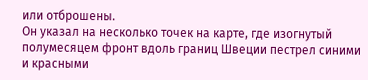или отброшены.
Он указал на несколько точек на карте, где изогнутый полумесяцем фронт вдоль границ Швеции пестрел синими и красными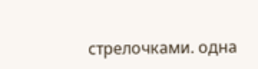стрелочками. одна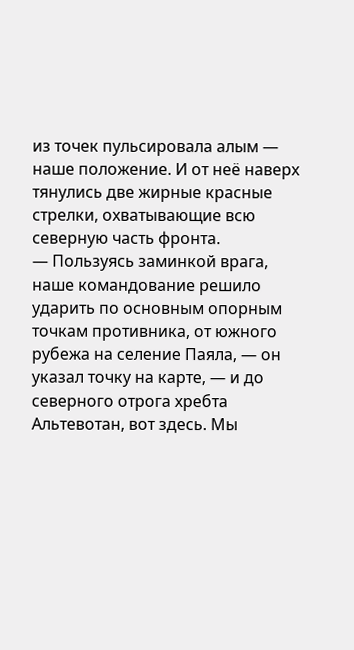из точек пульсировала алым — наше положение. И от неё наверх тянулись две жирные красные стрелки, охватывающие всю северную часть фронта.
— Пользуясь заминкой врага, наше командование решило ударить по основным опорным точкам противника, от южного рубежа на селение Паяла, — он указал точку на карте, — и до северного отрога хребта Альтевотан, вот здесь. Мы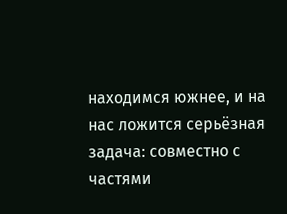находимся южнее, и на нас ложится серьёзная задача: совместно с частями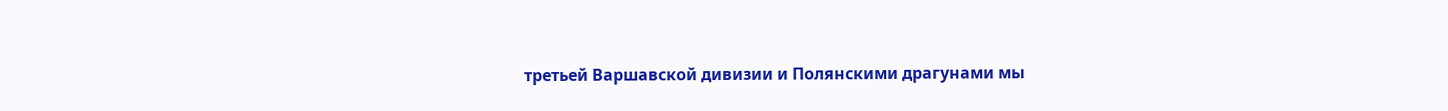третьей Варшавской дивизии и Полянскими драгунами мы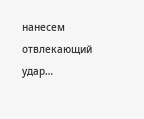нанесем отвлекающий удар…